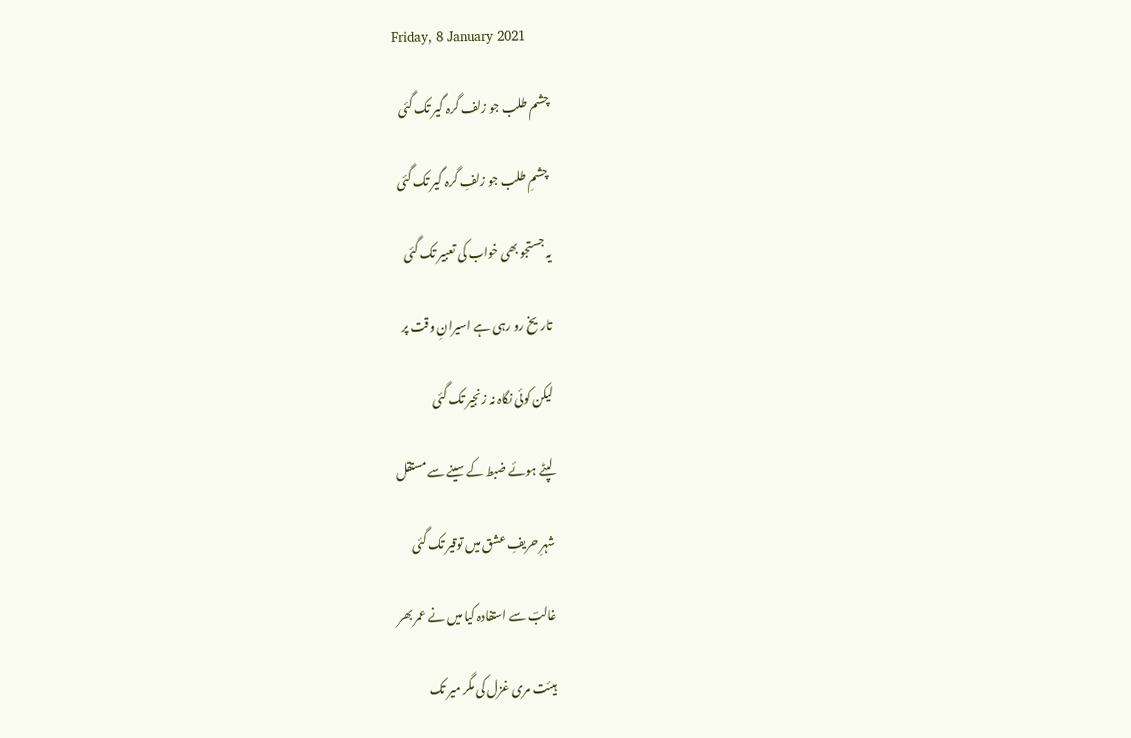Friday, 8 January 2021

چشم طلب جو زلف گرہ گیر تک گئی

 چشمِ طلب جو زلفِ گرہ گیر تک گئی

یہ جستجو بھی خواب کی تعبیر تک گئی

تاریخ رو رہی ہے اسیرانِ وقت پر

لیکن کوئی نگاہ نہ زنجیر تک گئی

لپٹے ہوئے ضبط کے سینے سے مستقل

شہرِ حریفِ عشق میں توقیر تک گئی

غالبؔ سے استفادہ کیا میں نے عمر بھر

ہیئت مری غزل کی مگر میر تک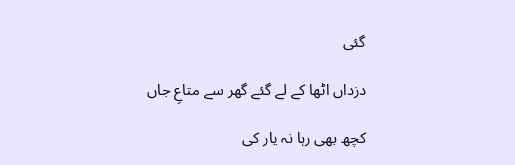گئی

دزداں اٹھا کے لے گئے گھر سے متاعِ جاں

کچھ بھی رہا نہ یار کی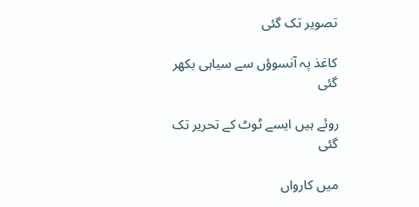تصویر تک گئی

کاغذ پہ آنسوؤں سے سیاہی بکھر گئی

روئے ہیں ایسے ٹوٹ کے تحریر تک گئی

میں کارواں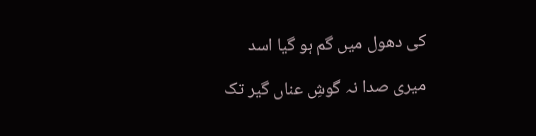کی دھول میں گم ہو گیا اسد

میری صدا نہ گوشِ عناں گیر تک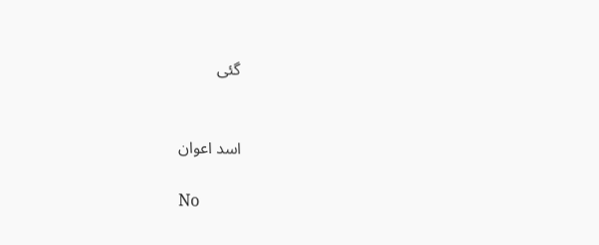گئی


اسد اعوان

No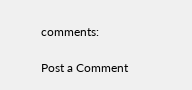comments:

Post a Comment